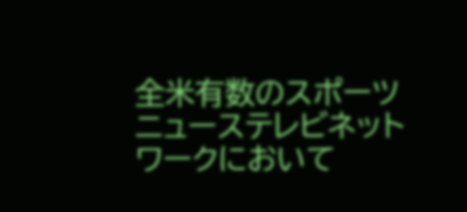全米有数のスポーツニューステレビネットワークにおいて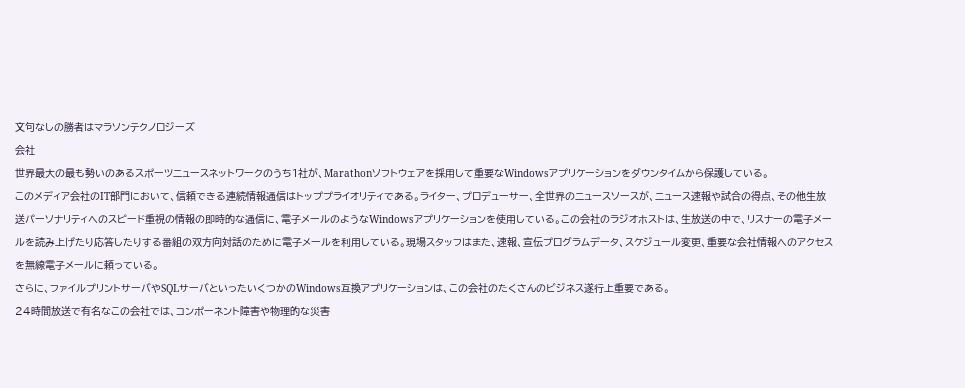文句なしの勝者はマラソンテクノロジーズ
会社
世界最大の最も勢いのあるスポーツニュースネットワークのうち1社が、Marathonソフトウェアを採用して重要なWindowsアプリケーションをダウンタイムから保護している。
このメディア会社のIT部門において、信頼できる連続情報通信はトッププライオリティである。ライター、プロデューサー、全世界のニュースソースが、ニュース速報や試合の得点、その他生放送パーソナリティへのスピード重視の情報の即時的な通信に、電子メールのようなWindowsアプリケーションを使用している。この会社のラジオホストは、生放送の中で、リスナーの電子メールを読み上げたり応答したりする番組の双方向対話のために電子メールを利用している。現場スタッフはまた、速報、宣伝プログラムデータ、スケジュール変更、重要な会社情報へのアクセスを無線電子メールに頼っている。
さらに、ファイルプリントサーバやSQLサーバといったいくつかのWindows互換アプリケーションは、この会社のたくさんのビジネス遂行上重要である。
24時間放送で有名なこの会社では、コンポーネント障害や物理的な災害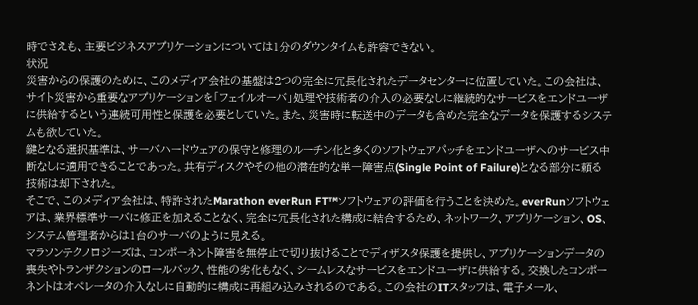時でさえも、主要ビジネスアプリケーションについては1分のダウンタイムも許容できない。
状況
災害からの保護のために、このメディア会社の基盤は2つの完全に冗長化されたデータセンターに位置していた。この会社は、サイト災害から重要なアプリケーションを「フェイルオーバ」処理や技術者の介入の必要なしに継続的なサービスをエンドユーザに供給するという連続可用性と保護を必要としていた。また、災害時に転送中のデータも含めた完全なデータを保護するシステムも欲していた。
鍵となる選択基準は、サーバハードウェアの保守と修理のルーチン化と多くのソフトウェアパッチをエンドユーザへのサービス中断なしに適用できることであった。共有ディスクやその他の潜在的な単一障害点(Single Point of Failure)となる部分に頼る技術は却下された。
そこで、このメディア会社は、特許されたMarathon everRun FT™ソフトウェアの評価を行うことを決めた。everRunソフトウェアは、業界標準サーバに修正を加えることなく、完全に冗長化された構成に結合するため、ネットワーク、アプリケーション、OS、システム管理者からは1台のサーバのように見える。
マラソンテクノロジーズは、コンポーネント障害を無停止で切り抜けることでディザスタ保護を提供し、アプリケーションデータの喪失やトランザクションのロールバック、性能の劣化もなく、シームレスなサービスをエンドユーザに供給する。交換したコンポーネントはオペレータの介入なしに自動的に構成に再組み込みされるのである。この会社のITスタッフは、電子メール、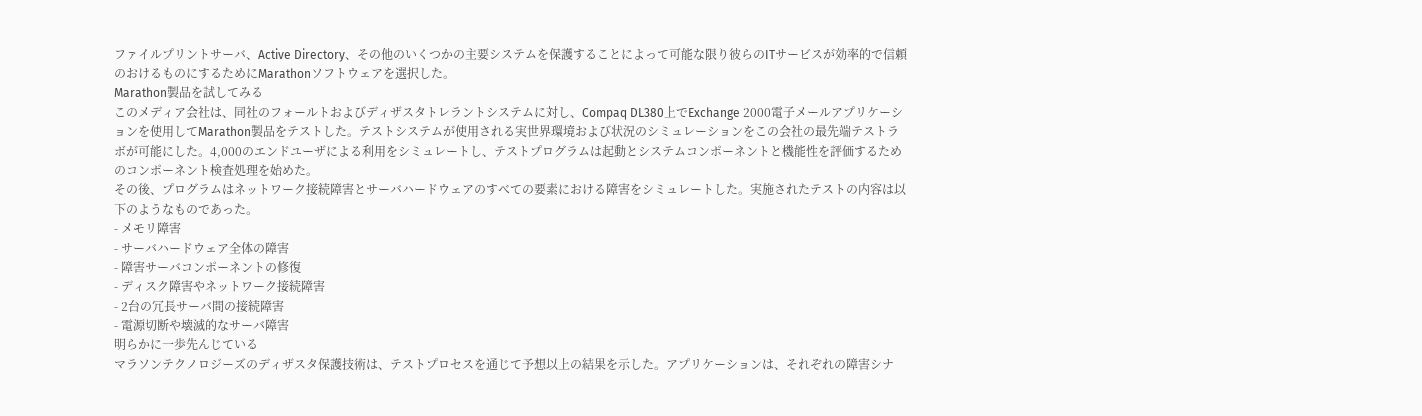ファイルプリントサーバ、Active Directory、その他のいくつかの主要システムを保護することによって可能な限り彼らのITサービスが効率的で信頼のおけるものにするためにMarathonソフトウェアを選択した。
Marathon製品を試してみる
このメディア会社は、同社のフォールトおよびディザスタトレラントシステムに対し、Compaq DL380上でExchange 2000電子メールアプリケーションを使用してMarathon製品をテストした。テストシステムが使用される実世界環境および状況のシミュレーションをこの会社の最先端テストラボが可能にした。4,000のエンドユーザによる利用をシミュレートし、テストプログラムは起動とシステムコンポーネントと機能性を評価するためのコンポーネント検査処理を始めた。
その後、プログラムはネットワーク接続障害とサーバハードウェアのすべての要素における障害をシミュレートした。実施されたテストの内容は以下のようなものであった。
- メモリ障害
- サーバハードウェア全体の障害
- 障害サーバコンポーネントの修復
- ディスク障害やネットワーク接続障害
- 2台の冗長サーバ間の接続障害
- 電源切断や壊滅的なサーバ障害
明らかに一歩先んじている
マラソンテクノロジーズのディザスタ保護技術は、テストプロセスを通じて予想以上の結果を示した。アプリケーションは、それぞれの障害シナ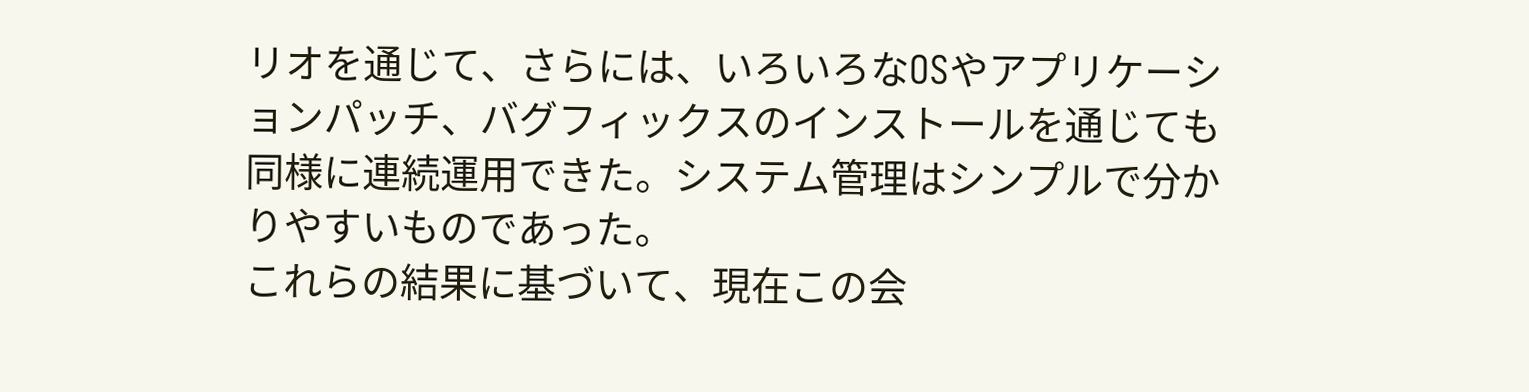リオを通じて、さらには、いろいろなOSやアプリケーションパッチ、バグフィックスのインストールを通じても同様に連続運用できた。システム管理はシンプルで分かりやすいものであった。
これらの結果に基づいて、現在この会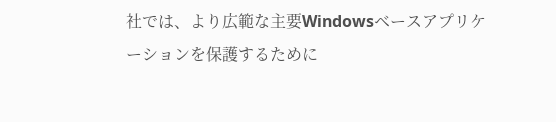社では、より広範な主要Windowsベースアプリケーションを保護するために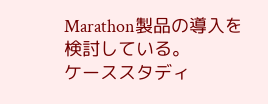Marathon製品の導入を検討している。
ケーススタディ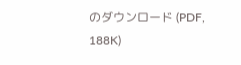のダウンロード (PDF, 188K)